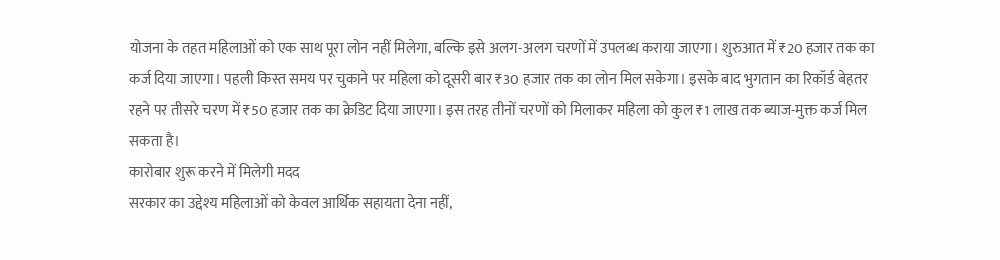योजना के तहत महिलाओं को एक साथ पूरा लोन नहीं मिलेगा, बल्कि इसे अलग-अलग चरणों में उपलब्ध कराया जाएगा। शुरुआत में ₹20 हजार तक का कर्ज दिया जाएगा। पहली किस्त समय पर चुकाने पर महिला को दूसरी बार ₹30 हजार तक का लोन मिल सकेगा। इसके बाद भुगतान का रिकॉर्ड बेहतर रहने पर तीसरे चरण में ₹50 हजार तक का क्रेडिट दिया जाएगा। इस तरह तीनों चरणों को मिलाकर महिला को कुल ₹1 लाख तक ब्याज-मुक्त कर्ज मिल सकता है।
कारोबार शुरू करने में मिलेगी मदद
सरकार का उद्देश्य महिलाओं को केवल आर्थिक सहायता देना नहीं,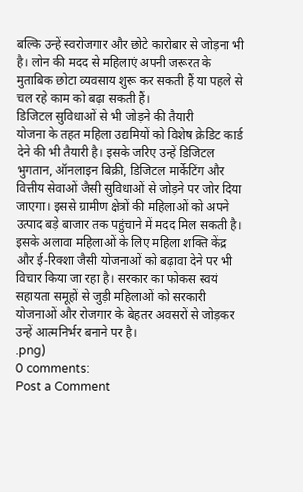बल्कि उन्हें स्वरोजगार और छोटे कारोबार से जोड़ना भी है। लोन की मदद से महिलाएं अपनी जरूरत के मुताबिक छोटा व्यवसाय शुरू कर सकती हैं या पहले से चल रहे काम को बढ़ा सकती हैं।
डिजिटल सुविधाओं से भी जोड़ने की तैयारी
योजना के तहत महिला उद्यमियों को विशेष क्रेडिट कार्ड देने की भी तैयारी है। इसके जरिए उन्हें डिजिटल भुगतान, ऑनलाइन बिक्री, डिजिटल मार्केटिंग और वित्तीय सेवाओं जैसी सुविधाओं से जोड़ने पर जोर दिया जाएगा। इससे ग्रामीण क्षेत्रों की महिलाओं को अपने उत्पाद बड़े बाजार तक पहुंचाने में मदद मिल सकती है।
इसके अलावा महिलाओं के लिए महिला शक्ति केंद्र और ई-रिक्शा जैसी योजनाओं को बढ़ावा देने पर भी विचार किया जा रहा है। सरकार का फोकस स्वयं सहायता समूहों से जुड़ी महिलाओं को सरकारी योजनाओं और रोजगार के बेहतर अवसरों से जोड़कर उन्हें आत्मनिर्भर बनाने पर है।
.png)
0 comments:
Post a Comment